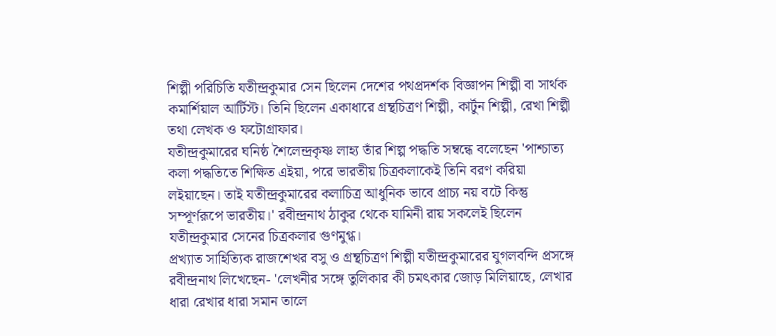শিল্পী পরিচিতি যতীন্দ্রকুমার সেন ছিলেন দেশের পথপ্রদর্শক বিজ্ঞাপন শিল্পী বা সার্থক কমার্শিয়াল আর্টিস্ট। তিনি ছিলেন একাধারে গ্রন্থচিত্রণ শিল্পী, কার্টুন শিল্পী, রেখা শিল্পী তথা লেখক ও ফটোগ্রাফার।
যতীন্দ্রকুমারের ঘনিষ্ঠ শৈলেন্দ্রকৃষ্ণ লাহ্য তাঁর শিল্প পদ্ধতি সম্বন্ধে বলেছেন 'পাশ্চাত্য কলা পদ্ধতিতে শিক্ষিত এইয়া, পরে ভারতীয় চিত্রকলাকেই তিনি বরণ করিয়া লইয়াছেন। তাই যতীন্দ্রকুমারের কলাচিত্র আধুনিক ভাবে প্রাচ্য নয় বটে কিন্তু সম্পূর্ণরূপে ভারতীয়।' রবীন্দ্রনাথ ঠাকুর থেকে যামিনী রায় সকলেই ছিলেন যতীন্দ্রকুমার সেনের চিত্রকলার গুণমুগ্ধ।
প্রখ্যাত সাহিত্যিক রাজশেখর বসু ও গ্রন্থচিত্রণ শিল্পী যতীন্দ্রকুমারের যুগলবন্দি প্রসঙ্গে রবীন্দ্রনাথ লিখেছেন- 'লেখনীর সঙ্গে তুলিকার কী চমৎকার জোড় মিলিয়াছে, লেখার ধারা রেখার ধারা সমান তালে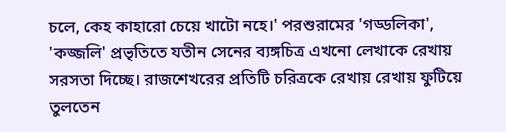চলে, কেহ কাহারো চেয়ে খাটো নহে।' পরশুরামের 'গড্ডলিকা', 'কজ্জলি' প্রভৃতিতে যতীন সেনের ব্যঙ্গচিত্র এখনো লেখাকে রেখায় সরসতা দিচ্ছে। রাজশেখরের প্রতিটি চরিত্রকে রেখায় রেখায় ফুটিয়ে তুলতেন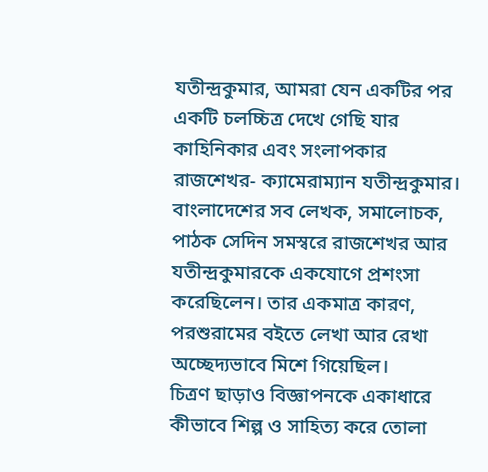যতীন্দ্রকুমার, আমরা যেন একটির পর একটি চলচ্চিত্র দেখে গেছি যার কাহিনিকার এবং সংলাপকার রাজশেখর- ক্যামেরাম্যান যতীন্দ্রকুমার। বাংলাদেশের সব লেখক, সমালোচক, পাঠক সেদিন সমস্বরে রাজশেখর আর যতীন্দ্রকুমারকে একযোগে প্রশংসা করেছিলেন। তার একমাত্র কারণ, পরশুরামের বইতে লেখা আর রেখা অচ্ছেদ্যভাবে মিশে গিয়েছিল।
চিত্রণ ছাড়াও বিজ্ঞাপনকে একাধারে কীভাবে শিল্প ও সাহিত্য করে তোলা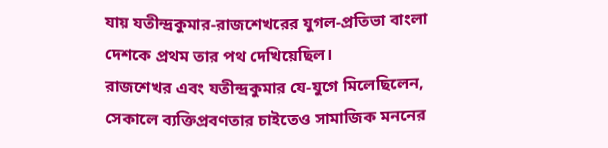যায় যতীন্দ্রকুমার-রাজশেখরের যুগল-প্রতিভা বাংলা দেশকে প্রথম তার পথ দেখিয়েছিল।
রাজশেখর এবং যতীন্দ্রকুমার যে-যুগে মিলেছিলেন, সেকালে ব্যক্তিপ্রবণতার চাইতেও সামাজিক মননের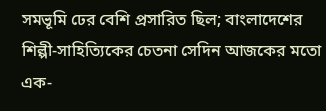সমভূমি ঢের বেশি প্রসারিত ছিল; বাংলাদেশের শিল্পী-সাহিত্যিকের চেতনা সেদিন আজকের মতো এক-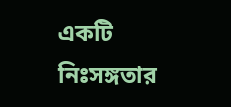একটি নিঃসঙ্গতার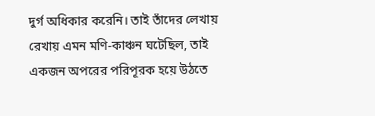দুর্গ অধিকার করেনি। তাই তাঁদের লেখায় রেখায় এমন মণি-কাঞ্চন ঘটেছিল, তাই একজন অপরের পরিপূরক হয়ে উঠতে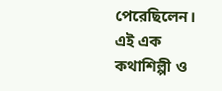পেরেছিলেন।
এই এক কথাশিল্পী ও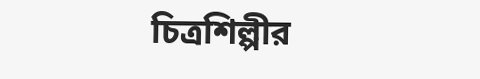চিত্রশিল্পীর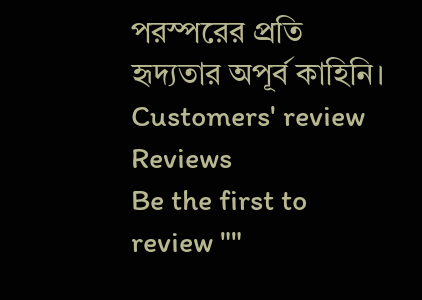পরস্পরের প্রতি হৃদ্যতার অপূর্ব কাহিনি।
Customers' review
Reviews
Be the first to review ""